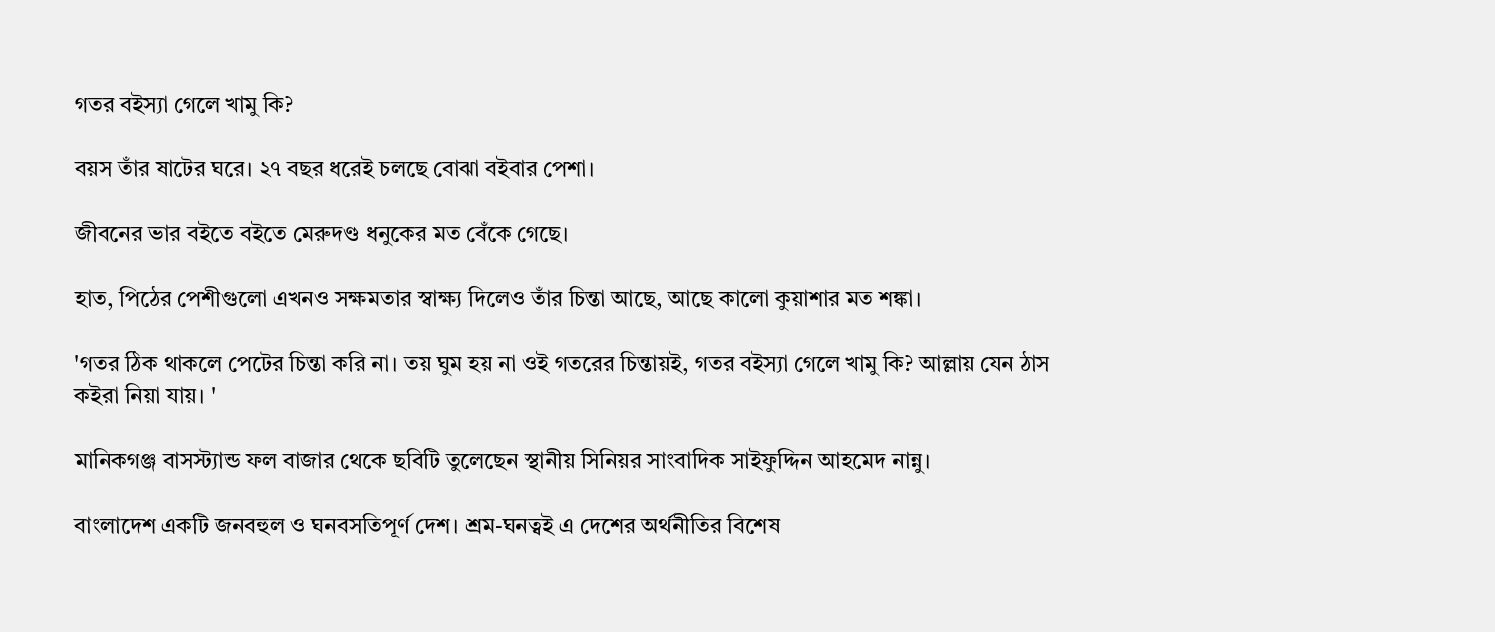গতর বইস্যা গেলে খামু কি?

বয়স তাঁর ষাটের ঘরে। ২৭ বছর ধরেই চলছে বোঝা বইবার পেশা।

জীবনের ভার বইতে বইতে মেরুদণ্ড ধনুকের মত বেঁকে গেছে।

হাত, পিঠের পেশীগুলো এখনও সক্ষমতার স্বাক্ষ্য দিলেও তাঁর চিন্তা আছে, আছে কালো কুয়াশার মত শঙ্কা।

'গতর ঠিক থাকলে পেটের চিন্তা করি না। তয় ঘুম হয় না ওই গতরের চিন্তায়ই, গতর বইস্যা গেলে খামু কি? আল্লায় যেন ঠাস কইরা নিয়া যায়। '

মানিকগঞ্জ বাসস্ট্যান্ড ফল বাজার থেকে ছবিটি তুলেছেন স্থানীয় সিনিয়র সাংবাদিক সাইফুদ্দিন আহমেদ নান্নু।

বাংলাদেশ একটি জনবহুল ও ঘনবসতিপূর্ণ দেশ। শ্রম-ঘনত্বই এ দেশের অর্থনীতির বিশেষ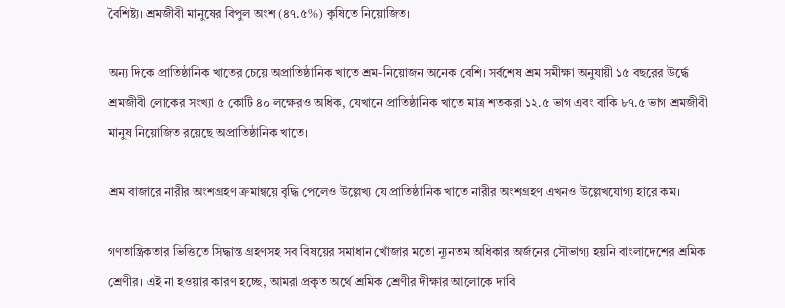বৈশিষ্ট্য। শ্রমজীবী মানুষের বিপুল অংশ (৪৭.৫%) কৃষিতে নিয়োজিত।

অন্য দিকে প্রাতিষ্ঠানিক খাতের চেয়ে অপ্রাতিষ্ঠানিক খাতে শ্রম-নিয়োজন অনেক বেশি। সর্বশেষ শ্রম সমীক্ষা অনুযায়ী ১৫ বছরের উর্দ্ধে শ্রমজীবী লোকের সংখ্যা ৫ কোটি ৪০ লক্ষেরও অধিক, যেখানে প্রাতিষ্ঠানিক খাতে মাত্র শতকরা ১২.৫ ভাগ এবং বাকি ৮৭.৫ ভাগ শ্রমজীবী মানুষ নিয়োজিত রয়েছে অপ্রাতিষ্ঠানিক খাতে।

শ্রম বাজারে নারীর অংশগ্রহণ ক্রমান্বয়ে বৃদ্ধি পেলেও উল্লেখ্য যে প্রাতিষ্ঠানিক খাতে নারীর অংশগ্রহণ এখনও উল্লেখযোগ্য হারে কম।

গণতান্ত্রিকতার ভিত্তিতে সিদ্ধান্ত গ্রহণসহ সব বিষয়ের সমাধান খোঁজার মতো ন্যূনতম অধিকার অর্জনের সৌভাগ্য হয়নি বাংলাদেশের শ্রমিক শ্রেণীর। এই না হওয়ার কারণ হচ্ছে, আমরা প্রকৃত অর্থে শ্রমিক শ্রেণীর দীক্ষার আলোকে দাবি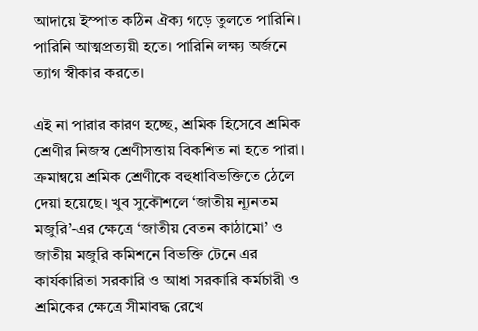আদায়ে ইস্পাত কঠিন ঐক্য গড়ে তুলতে পারিনি। পারিনি আত্মপ্রত্যয়ী হতে। পারিনি লক্ষ্য অর্জনে ত্যাগ স্বীকার করতে।

এই না পারার কারণ হচ্ছে, শ্রমিক হিসেবে শ্রমিক শ্রেণীর নিজস্ব শ্রেণীসত্তায় বিকশিত না হতে পারা। ক্রমান্বয়ে শ্রমিক শ্রেণীকে বহুধাবিভক্তিতে ঠেলে দেয়া হয়েছে। খুব সুকৌশলে ‘জাতীয় ন্যূনতম মজুরি’-এর ক্ষেত্রে ‘জাতীয় বেতন কাঠামো’ ও জাতীয় মজুরি কমিশনে বিভক্তি টেনে এর কার্যকারিতা সরকারি ও আধা সরকারি কর্মচারী ও শ্রমিকের ক্ষেত্রে সীমাবদ্ধ রেখে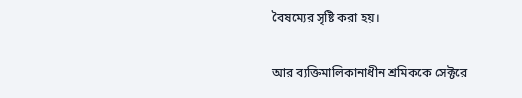বৈষম্যের সৃষ্টি করা হয়।

আর ব্যক্তিমালিকানাধীন শ্রমিককে সেক্টরে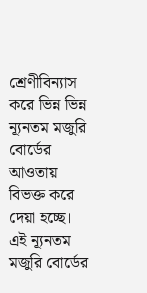শ্রেণীবিন্যাস করে ভিন্ন ভিন্ন ন্যূনতম মজুরি বোর্ডের আওতায় বিভক্ত করে দেয়া হচ্ছে। এই ন্যূনতম মজুরি বোর্ডের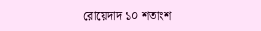রোয়েদাদ ১০ শতাংশ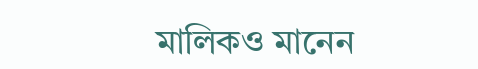মালিকও মানেন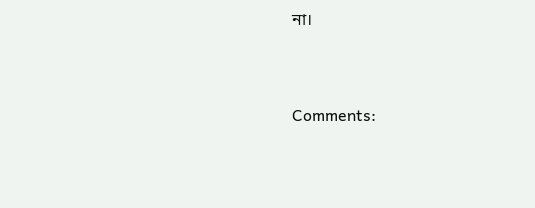না।




Comments: